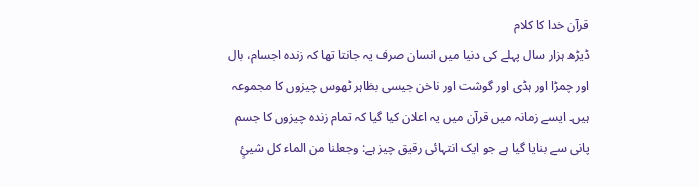قرآن خدا کا کلام
ڈیڑھ ہزار سال پہلے کی دنیا میں انسان صرف یہ جانتا تھا کہ زندہ اجسام، بال اور چمڑا اور ہڈی اور گوشت اور ناخن جیسی بظاہر ٹھوس چیزوں کا مجموعہ ہیں۔ ایسے زمانہ میں قرآن میں یہ اعلان کیا گیا کہ تمام زندہ چیزوں کا جسم پانی سے بنایا گیا ہے جو ایک انتہائی رقیق چیز ہے: وجعلنا من الماء کل شیئٍ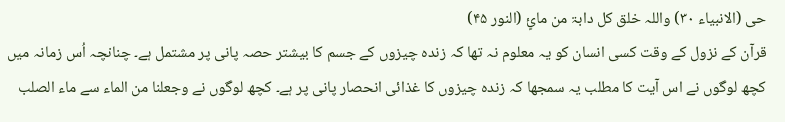حی (الانبیاء ۳۰) واللہ خلق کل دابۃ من مائٍ (النور ۴۵)
قرآن کے نزول کے وقت کسی انسان کو یہ معلوم نہ تھا کہ زندہ چیزوں کے جسم کا بیشتر حصہ پانی پر مشتمل ہے۔ چنانچہ اُس زمانہ میں کچھ لوگوں نے اس آیت کا مطلب یہ سمجھا کہ زندہ چیزوں کا غذائی انحصار پانی پر ہے۔ کچھ لوگوں نے وجعلنا من الماء سے ماء الصلب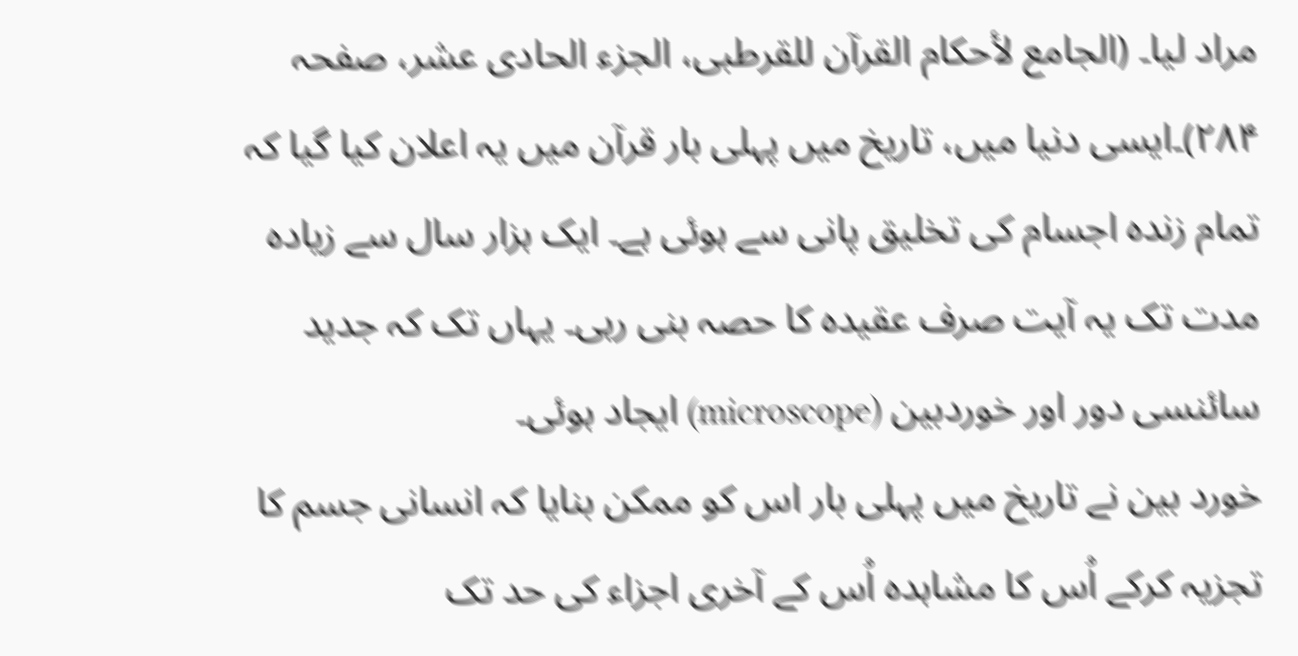مراد لیا۔ (الجامع لأحکام القرآن للقرطبی، الجزء الحادی عشر، صفحہ ۲۸۴)۔ایسی دنیا میں، تاریخ میں پہلی بار قرآن میں یہ اعلان کیا گیا کہ تمام زندہ اجسام کی تخلیق پانی سے ہوئی ہے۔ ایک ہزار سال سے زیادہ مدت تک یہ آیت صرف عقیدہ کا حصہ بنی رہی۔ یہاں تک کہ جدید سائنسی دور اور خوردبین (microscope) ایجاد ہوئی۔
خورد بین نے تاریخ میں پہلی بار اس کو ممکن بنایا کہ انسانی جسم کا تجزیہ کرکے اُس کا مشاہدہ اُس کے آخری اجزاء کی حد تک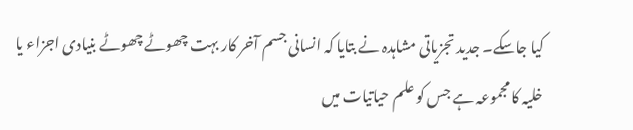کیا جاسکے۔ جدید تجزیاتی مشاہدہ نے بتایا کہ انسانی جسم آخر کار بہت چھوٹے چھوٹے بنیادی اجزاء یا خلیہ کا مجموعہ ہے جس کو علم حیاتیات میں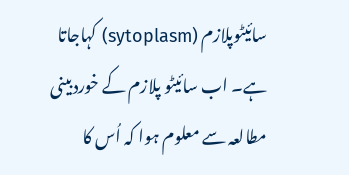سائیٹوپلازم (sytoplasm) کہاجاتا ہے۔ اب سائیٹو پلازم کے خوردبینی مطالعہ سے معلوم ہوا کہ اُس کا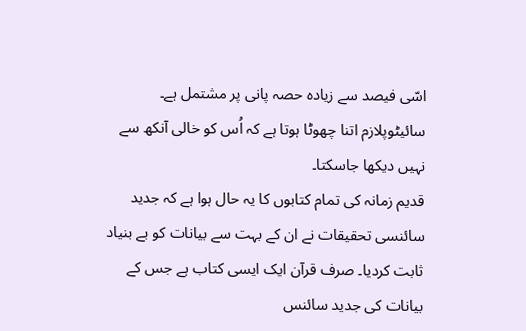اسّی فیصد سے زیادہ حصہ پانی پر مشتمل ہے۔ سائیٹوپلازم اتنا چھوٹا ہوتا ہے کہ اُس کو خالی آنکھ سے نہیں دیکھا جاسکتا۔
قدیم زمانہ کی تمام کتابوں کا یہ حال ہوا ہے کہ جدید سائنسی تحقیقات نے ان کے بہت سے بیانات کو بے بنیاد ثابت کردیا۔ صرف قرآن ایک ایسی کتاب ہے جس کے بیانات کی جدید سائنس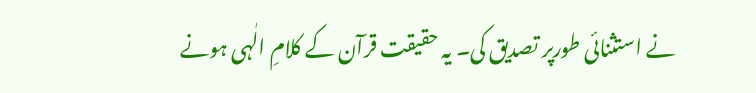نے استثنائی طورپر تصدیق کی۔ یہ حقیقت قرآن کے کلامِ الٰہی ہونے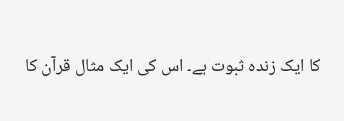کا ایک زندہ ثبوت ہے۔ اس کی ایک مثال قرآن کا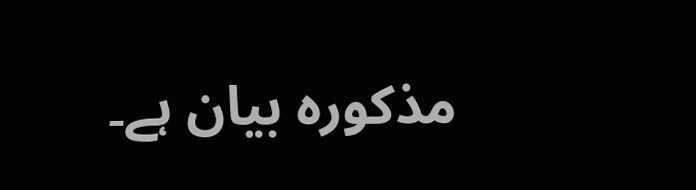مذکورہ بیان ہے۔